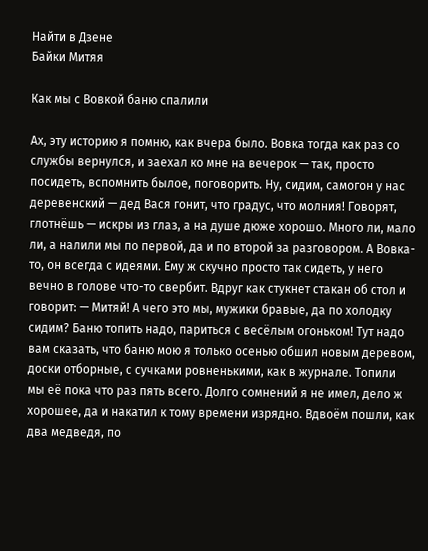Найти в Дзене
Байки Митяя

Как мы с Вовкой баню спалили

Ах, эту историю я помню, как вчера было. Вовка тогда как раз со службы вернулся, и заехал ко мне на вечерок — так, просто посидеть, вспомнить былое, поговорить. Ну, сидим, самогон у нас деревенский — дед Вася гонит, что градус, что молния! Говорят, глотнёшь — искры из глаз, а на душе дюже хорошо. Много ли, мало ли, а налили мы по первой, да и по второй за разговором. А Вовка-то, он всегда с идеями. Ему ж скучно просто так сидеть, у него вечно в голове что-то свербит. Вдруг как стукнет стакан об стол и говорит: — Митяй! А чего это мы, мужики бравые, да по холодку сидим? Баню топить надо, париться с весёлым огоньком! Тут надо вам сказать, что баню мою я только осенью обшил новым деревом, доски отборные, с сучками ровненькими, как в журнале. Топили мы её пока что раз пять всего. Долго сомнений я не имел, дело ж хорошее, да и накатил к тому времени изрядно. Вдвоём пошли, как два медведя, по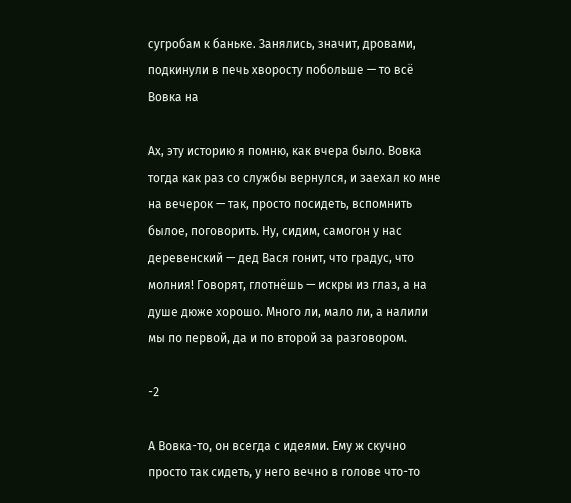сугробам к баньке. Занялись, значит, дровами, подкинули в печь хворосту побольше — то всё Вовка на

Ах, эту историю я помню, как вчера было. Вовка тогда как раз со службы вернулся, и заехал ко мне на вечерок — так, просто посидеть, вспомнить былое, поговорить. Ну, сидим, самогон у нас деревенский — дед Вася гонит, что градус, что молния! Говорят, глотнёшь — искры из глаз, а на душе дюже хорошо. Много ли, мало ли, а налили мы по первой, да и по второй за разговором.

-2

А Вовка-то, он всегда с идеями. Ему ж скучно просто так сидеть, у него вечно в голове что-то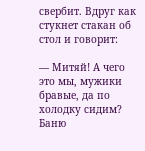свербит. Вдруг как стукнет стакан об стол и говорит:

— Митяй! А чего это мы, мужики бравые, да по холодку сидим? Баню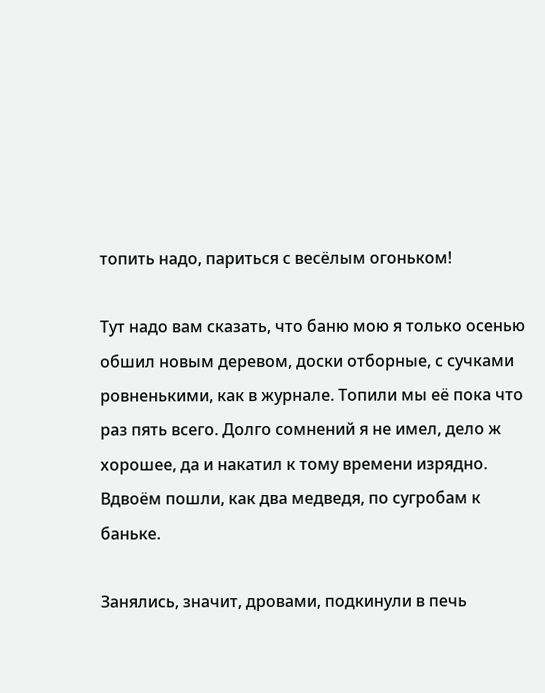топить надо, париться с весёлым огоньком!

Тут надо вам сказать, что баню мою я только осенью обшил новым деревом, доски отборные, с сучками ровненькими, как в журнале. Топили мы её пока что раз пять всего. Долго сомнений я не имел, дело ж хорошее, да и накатил к тому времени изрядно. Вдвоём пошли, как два медведя, по сугробам к баньке.

Занялись, значит, дровами, подкинули в печь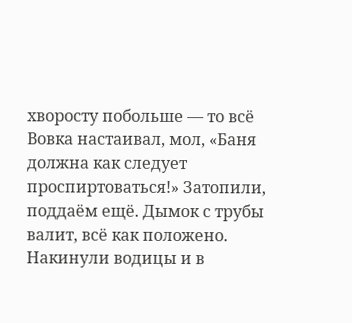хворосту побольше — то всё Вовка настаивал, мол, «Баня должна как следует проспиртоваться!» Затопили, поддаём ещё. Дымок с трубы валит, всё как положено. Накинули водицы и в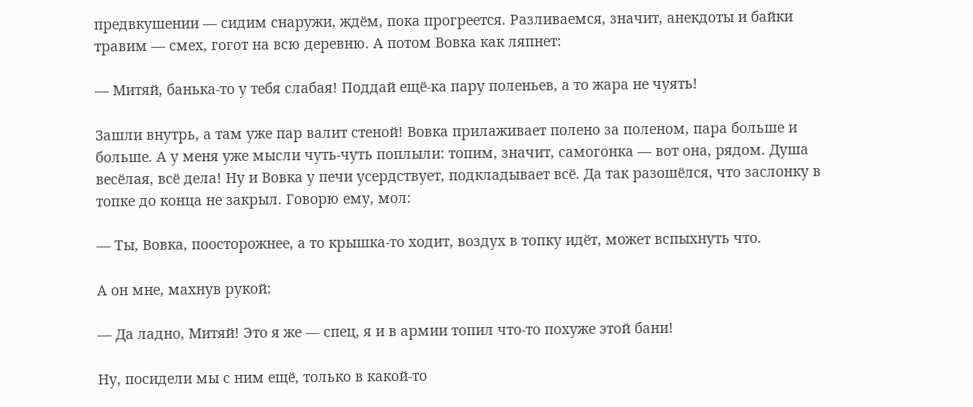предвкушении — сидим снаружи, ждём, пока прогреется. Разливаемся, значит, анекдоты и байки травим — смех, гогот на всю деревню. А потом Вовка как ляпнет:

— Митяй, банька-то у тебя слабая! Поддай ещё-ка пару поленьев, а то жара не чуять!

Зашли внутрь, а там уже пар валит стеной! Вовка прилаживает полено за поленом, пара больше и больше. А у меня уже мысли чуть-чуть поплыли: топим, значит, самогонка — вот она, рядом. Душа весёлая, всё дела! Ну и Вовка у печи усердствует, подкладывает всё. Да так разошёлся, что заслонку в топке до конца не закрыл. Говорю ему, мол:

— Ты, Вовка, поосторожнее, а то крышка-то ходит, воздух в топку идёт, может вспыхнуть что.

А он мне, махнув рукой:

— Да ладно, Митяй! Это я же — спец, я и в армии топил что-то похуже этой бани!

Ну, посидели мы с ним ещё, только в какой-то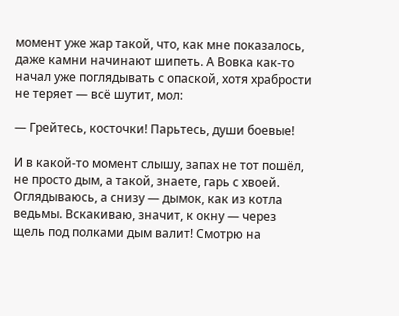момент уже жар такой, что, как мне показалось, даже камни начинают шипеть. А Вовка как-то начал уже поглядывать с опаской, хотя храбрости не теряет — всё шутит, мол:

— Грейтесь, косточки! Парьтесь, души боевые!

И в какой-то момент слышу, запах не тот пошёл, не просто дым, а такой, знаете, гарь с хвоей. Оглядываюсь, а снизу — дымок, как из котла ведьмы. Вскакиваю, значит, к окну — через щель под полками дым валит! Смотрю на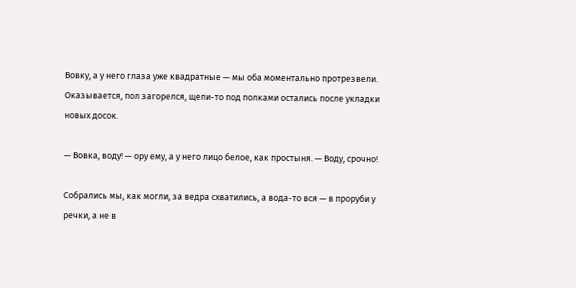Вовку, а у него глаза уже квадратные — мы оба моментально протрезвели. Оказывается, пол загорелся, щели-то под полками остались после укладки новых досок.

— Вовка, воду! — ору ему, а у него лицо белое, как простыня. — Воду, срочно!

Собрались мы, как могли, за ведра схватились, а вода-то вся — в проруби у речки, а не в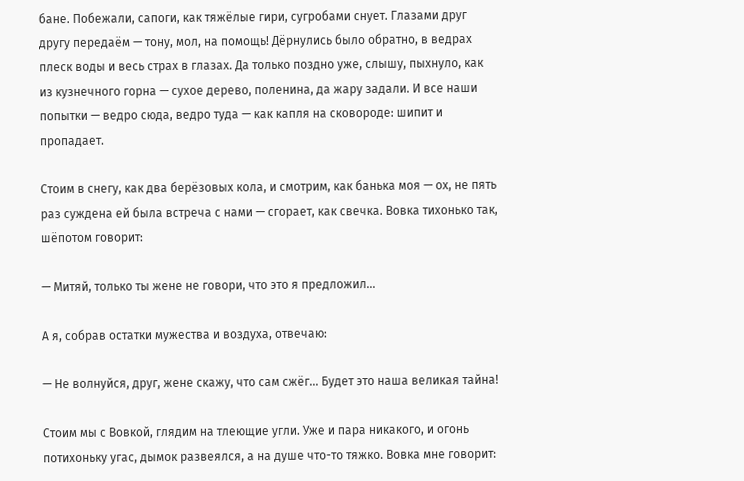бане. Побежали, сапоги, как тяжёлые гири, сугробами снует. Глазами друг другу передаём — тону, мол, на помощь! Дёрнулись было обратно, в ведрах плеск воды и весь страх в глазах. Да только поздно уже, слышу, пыхнуло, как из кузнечного горна — сухое дерево, поленина, да жару задали. И все наши попытки — ведро сюда, ведро туда — как капля на сковороде: шипит и пропадает.

Стоим в снегу, как два берёзовых кола, и смотрим, как банька моя — ох, не пять раз суждена ей была встреча с нами — сгорает, как свечка. Вовка тихонько так, шёпотом говорит:

— Митяй, только ты жене не говори, что это я предложил…

А я, собрав остатки мужества и воздуха, отвечаю:

— Не волнуйся, друг, жене скажу, что сам сжёг... Будет это наша великая тайна!

Стоим мы с Вовкой, глядим на тлеющие угли. Уже и пара никакого, и огонь потихоньку угас, дымок развеялся, а на душе что-то тяжко. Вовка мне говорит: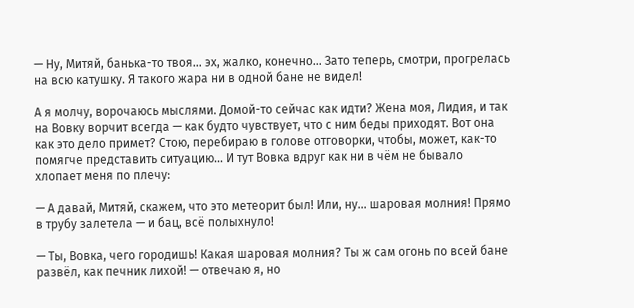— Ну, Митяй, банька-то твоя… эх, жалко, конечно… Зато теперь, смотри, прогрелась на всю катушку. Я такого жара ни в одной бане не видел!

А я молчу, ворочаюсь мыслями. Домой-то сейчас как идти? Жена моя, Лидия, и так на Вовку ворчит всегда — как будто чувствует, что с ним беды приходят. Вот она как это дело примет? Стою, перебираю в голове отговорки, чтобы, может, как-то помягче представить ситуацию… И тут Вовка вдруг как ни в чём не бывало хлопает меня по плечу:

— А давай, Митяй, скажем, что это метеорит был! Или, ну… шаровая молния! Прямо в трубу залетела — и бац, всё полыхнуло!

— Ты, Вовка, чего городишь! Какая шаровая молния? Ты ж сам огонь по всей бане развёл, как печник лихой! — отвечаю я, но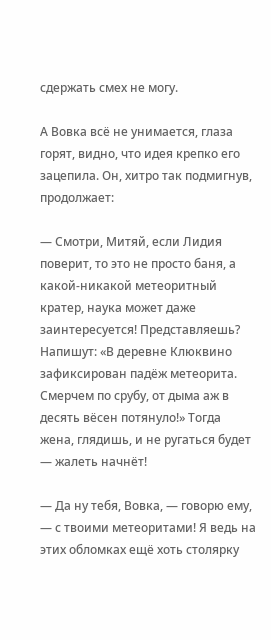сдержать смех не могу.

А Вовка всё не унимается, глаза горят, видно, что идея крепко его зацепила. Он, хитро так подмигнув, продолжает:

— Смотри, Митяй, если Лидия поверит, то это не просто баня, а какой-никакой метеоритный кратер, наука может даже заинтересуется! Представляешь? Напишут: «В деревне Клюквино зафиксирован падёж метеорита. Смерчем по срубу, от дыма аж в десять вёсен потянуло!» Тогда жена, глядишь, и не ругаться будет — жалеть начнёт!

— Да ну тебя, Вовка, — говорю ему, — с твоими метеоритами! Я ведь на этих обломках ещё хоть столярку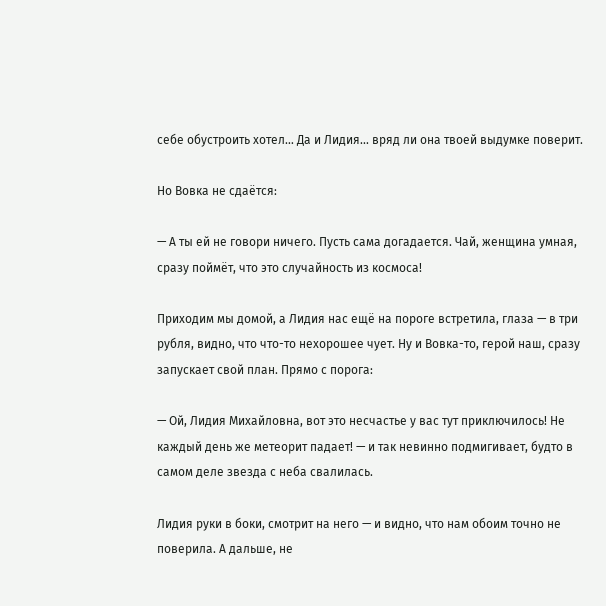себе обустроить хотел… Да и Лидия... вряд ли она твоей выдумке поверит.

Но Вовка не сдаётся:

— А ты ей не говори ничего. Пусть сама догадается. Чай, женщина умная, сразу поймёт, что это случайность из космоса!

Приходим мы домой, а Лидия нас ещё на пороге встретила, глаза — в три рубля, видно, что что-то нехорошее чует. Ну и Вовка-то, герой наш, сразу запускает свой план. Прямо с порога:

— Ой, Лидия Михайловна, вот это несчастье у вас тут приключилось! Не каждый день же метеорит падает! — и так невинно подмигивает, будто в самом деле звезда с неба свалилась.

Лидия руки в боки, смотрит на него — и видно, что нам обоим точно не поверила. А дальше, не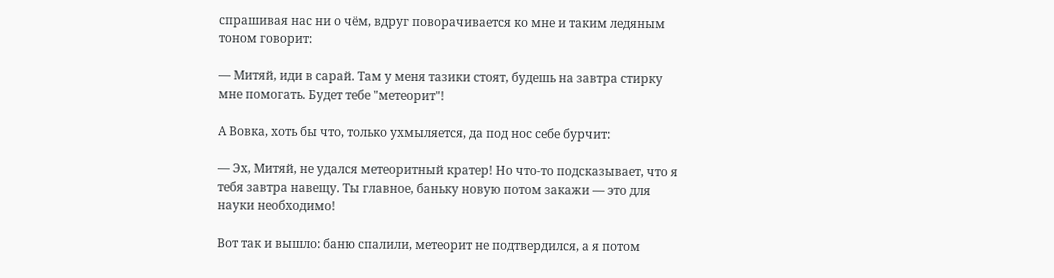спрашивая нас ни о чём, вдруг поворачивается ко мне и таким ледяным тоном говорит:

— Митяй, иди в сарай. Там у меня тазики стоят, будешь на завтра стирку мне помогать. Будет тебе "метеорит"!

А Вовка, хоть бы что, только ухмыляется, да под нос себе бурчит:

— Эх, Митяй, не удался метеоритный кратер! Но что-то подсказывает, что я тебя завтра навещу. Ты главное, баньку новую потом закажи — это для науки необходимо!

Вот так и вышло: баню спалили, метеорит не подтвердился, а я потом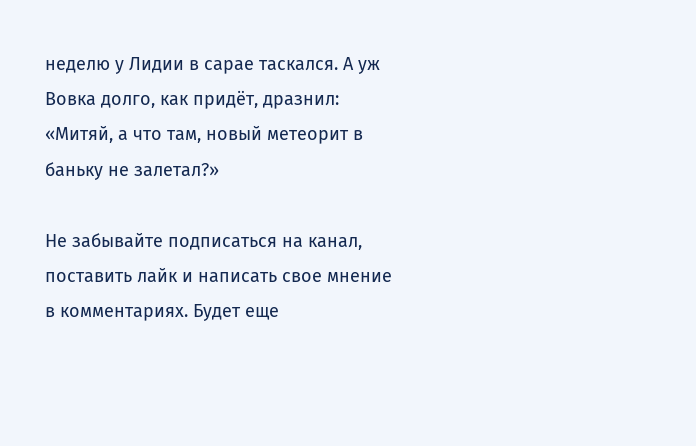неделю у Лидии в сарае таскался. А уж Вовка долго, как придёт, дразнил: «Митяй, а что там, новый метеорит в баньку не залетал?»

Не забывайте подписаться на канал, поставить лайк и написать свое мнение в комментариях. Будет еще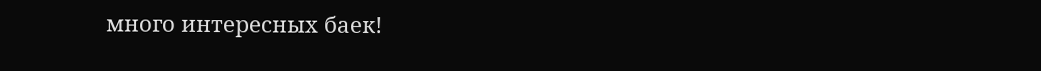много интересных баек!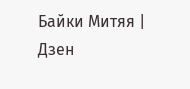Байки Митяя | Дзен